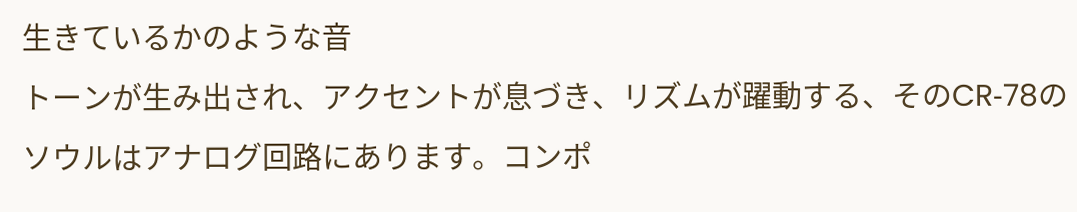生きているかのような音
トーンが生み出され、アクセントが息づき、リズムが躍動する、そのCR‑78のソウルはアナログ回路にあります。コンポ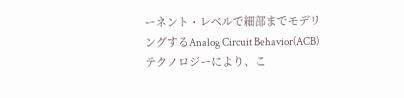ーネント・レベルで細部までモデリングするAnalog Circuit Behavior(ACB)テクノロジーにより、こ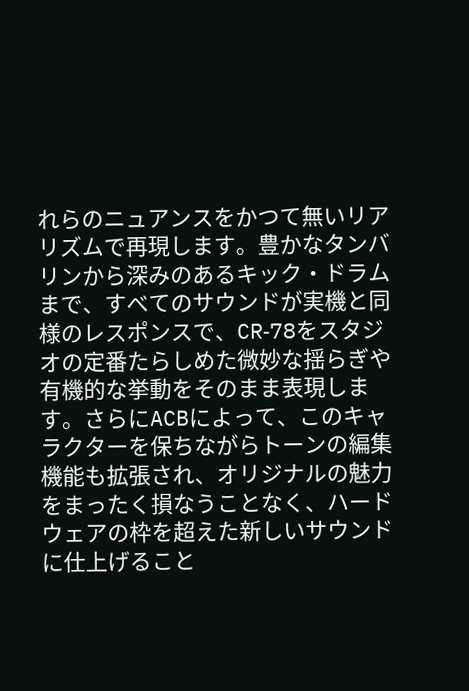れらのニュアンスをかつて無いリアリズムで再現します。豊かなタンバリンから深みのあるキック・ドラムまで、すべてのサウンドが実機と同様のレスポンスで、CR‑78をスタジオの定番たらしめた微妙な揺らぎや有機的な挙動をそのまま表現します。さらにACBによって、このキャラクターを保ちながらトーンの編集機能も拡張され、オリジナルの魅力をまったく損なうことなく、ハードウェアの枠を超えた新しいサウンドに仕上げること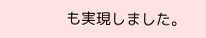も実現しました。